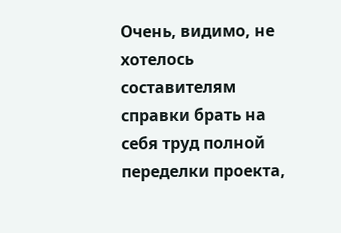Очень, видимо, не хотелось составителям справки брать на себя труд полной переделки проекта,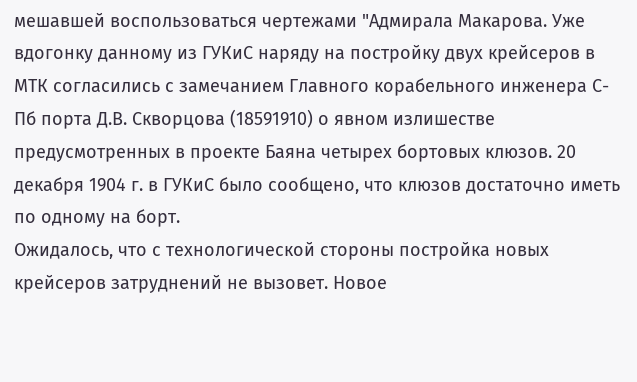мешавшей воспользоваться чертежами "Адмирала Макарова. Уже вдогонку данному из ГУКиС наряду на постройку двух крейсеров в МТК согласились с замечанием Главного корабельного инженера С-Пб порта Д.В. Скворцова (18591910) о явном излишестве предусмотренных в проекте Баяна четырех бортовых клюзов. 20 декабря 1904 г. в ГУКиС было сообщено, что клюзов достаточно иметь по одному на борт.
Ожидалось, что с технологической стороны постройка новых крейсеров затруднений не вызовет. Новое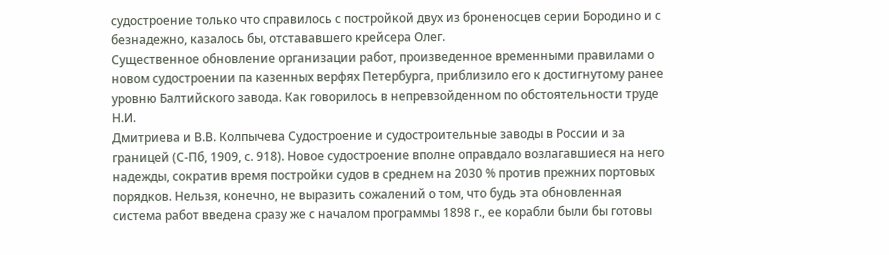судостроение только что справилось с постройкой двух из броненосцев серии Бородино и с безнадежно, казалось бы, отстававшего крейсера Олег.
Существенное обновление организации работ, произведенное временными правилами о новом судостроении па казенных верфях Петербурга, приблизило его к достигнутому ранее уровню Балтийского завода. Как говорилось в непревзойденном по обстоятельности труде Н.И.
Дмитриева и В.В. Колпычева Судостроение и судостроительные заводы в России и за границей (С-Пб, 1909, с. 918). Новое судостроение вполне оправдало возлагавшиеся на него надежды, сократив время постройки судов в среднем на 2030 % против прежних портовых порядков. Нельзя, конечно, не выразить сожалений о том, что будь эта обновленная система работ введена сразу же с началом программы 1898 г., ее корабли были бы готовы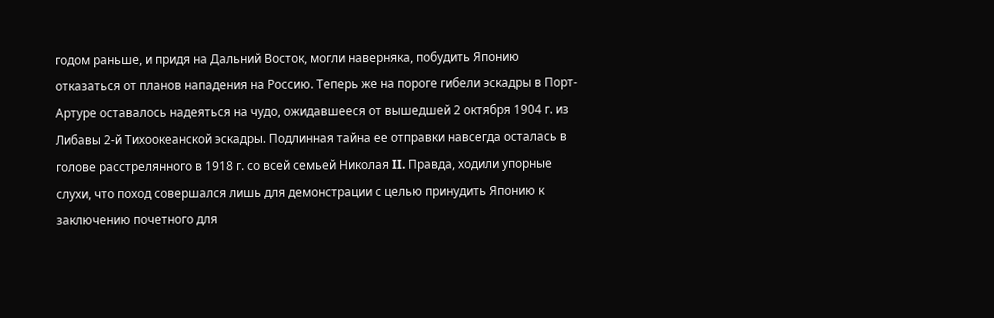годом раньше, и придя на Дальний Восток, могли наверняка, побудить Японию отказаться от планов нападения на Россию. Теперь же на пороге гибели эскадры в Порт-Артуре оставалось надеяться на чудо, ожидавшееся от вышедшей 2 октября 1904 г. из Либавы 2-й Тихоокеанской эскадры. Подлинная тайна ее отправки навсегда осталась в голове расстрелянного в 1918 г. со всей семьей Николая II. Правда, ходили упорные слухи, что поход совершался лишь для демонстрации с целью принудить Японию к заключению почетного для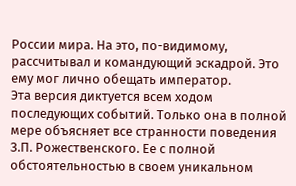России мира. На это, по-видимому, рассчитывал и командующий эскадрой. Это ему мог лично обещать император.
Эта версия диктуется всем ходом последующих событий. Только она в полной мере объясняет все странности поведения З.П. Рожественского. Ее с полной обстоятельностью в своем уникальном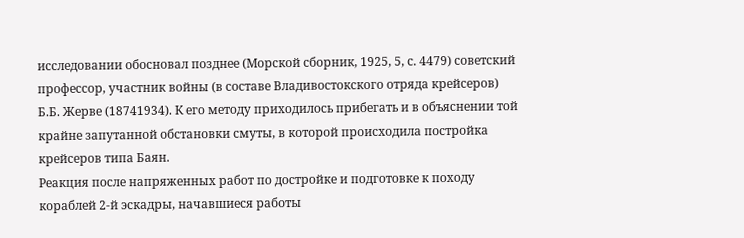исследовании обосновал позднее (Морской сборник, 1925, 5, с. 4479) советский профессор, участник войны (в составе Владивостокского отряда крейсеров) Б.Б. Жерве (18741934). К его методу приходилось прибегать и в объяснении той крайне запутанной обстановки смуты, в которой происходила постройка крейсеров типа Баян.
Реакция после напряженных работ по достройке и подготовке к походу кораблей 2-й эскадры, начавшиеся работы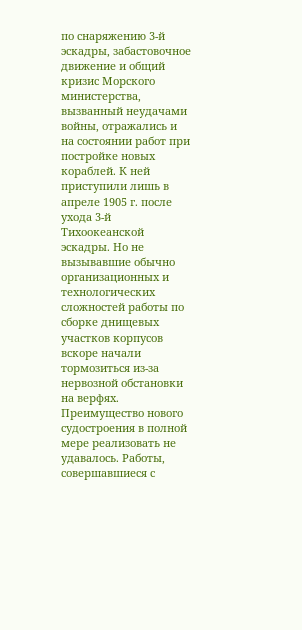по снаряжению 3-й эскадры, забастовочное движение и общий кризис Морского министерства, вызванный неудачами войны, отражались и на состоянии работ при постройке новых кораблей. К ней приступили лишь в апреле 1905 г. после ухода 3-й Тихоокеанской эскадры. Но не вызывавшие обычно организационных и технологических сложностей работы по сборке днищевых участков корпусов вскоре начали тормозиться из-за нервозной обстановки на верфях.
Преимущество нового судостроения в полной мере реализовать не удавалось. Работы, совершавшиеся с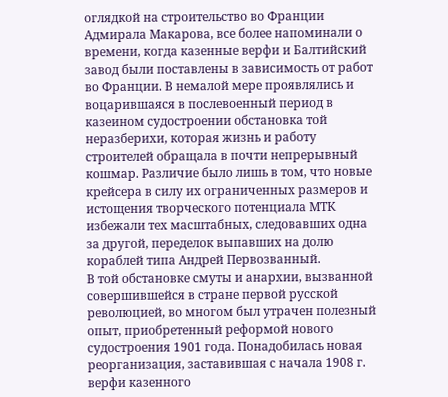оглядкой на строительство во Франции Адмирала Макарова, все более напоминали о времени, когда казенные верфи и Балтийский завод были поставлены в зависимость от работ во Франции. В немалой мере проявлялись и воцарившаяся в послевоенный период в казеином судостроении обстановка той неразберихи, которая жизнь и работу строителей обращала в почти непрерывный кошмар. Различие было лишь в том, что новые крейсера в силу их ограниченных размеров и истощения творческого потенциала МТК избежали тех масштабных, следовавших одна за другой, переделок выпавших на долю кораблей типа Андрей Первозванный.
В той обстановке смуты и анархии, вызванной совершившейся в стране первой русской революцией, во многом был утрачен полезный опыт, приобретенный реформой нового судостроения 1901 года. Понадобилась новая реорганизация, заставившая с начала 1908 г. верфи казенного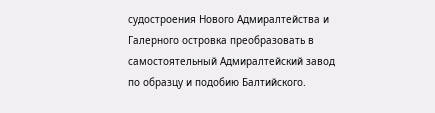судостроения Нового Адмиралтейства и Галерного островка преобразовать в самостоятельный Адмиралтейский завод по образцу и подобию Балтийского.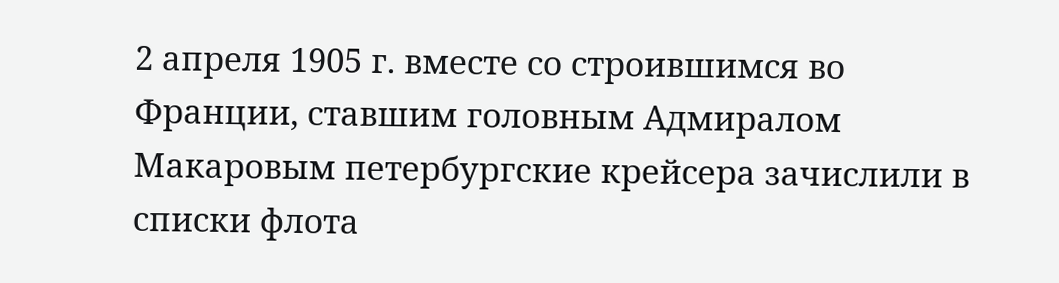2 апреля 1905 г. вместе со строившимся во Франции, ставшим головным Адмиралом Макаровым петербургские крейсера зачислили в списки флота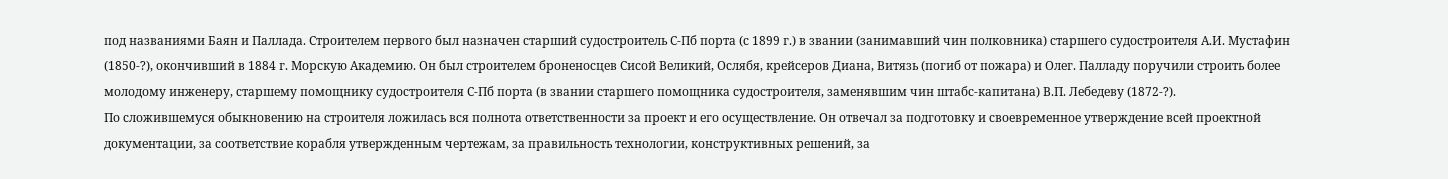под названиями Баян и Паллада. Строителем первого был назначен старший судостроитель С-Пб порта (с 1899 г.) в звании (занимавший чин полковника) старшего судостроителя А.И. Мустафин (1850-?), окончивший в 1884 г. Морскую Академию. Он был строителем броненосцев Сисой Великий, Ослябя, крейсеров Диана, Витязь (погиб от пожара) и Олег. Палладу поручили строить более молодому инженеру, старшему помощнику судостроителя С-Пб порта (в звании старшего помощника судостроителя, заменявшим чин штабс-капитана) В.П. Лебедеву (1872-?).
По сложившемуся обыкновению на строителя ложилась вся полнота ответственности за проект и его осуществление. Он отвечал за подготовку и своевременное утверждение всей проектной документации, за соответствие корабля утвержденным чертежам, за правильность технологии, конструктивных решений, за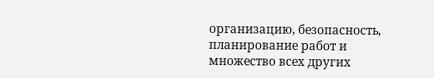организацию, безопасность, планирование работ и множество всех других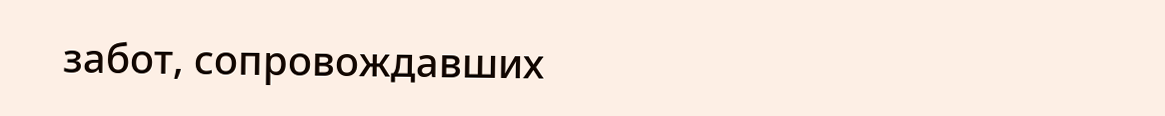забот, сопровождавших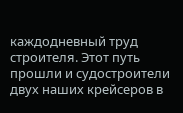каждодневный труд строителя. Этот путь прошли и судостроители двух наших крейсеров в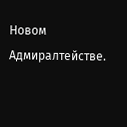Новом Адмиралтействе.